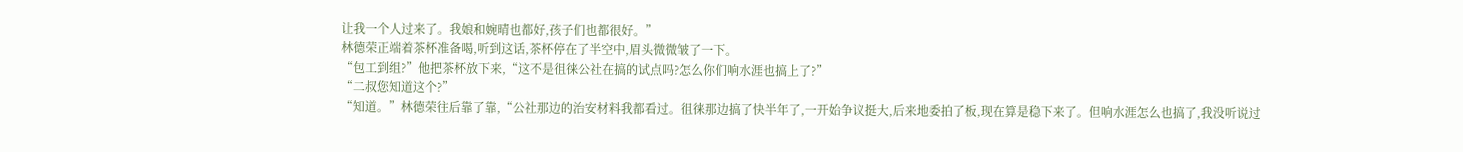让我一个人过来了。我娘和婉晴也都好,孩子们也都很好。”
林德荣正端着茶杯准备喝,听到这话,茶杯停在了半空中,眉头微微皱了一下。
“包工到组?”他把茶杯放下来,“这不是徂徕公社在搞的试点吗?怎么你们响水涯也搞上了?”
“二叔您知道这个?”
“知道。”林德荣往后靠了靠,“公社那边的治安材料我都看过。徂徕那边搞了快半年了,一开始争议挺大,后来地委拍了板,现在算是稳下来了。但响水涯怎么也搞了,我没听说过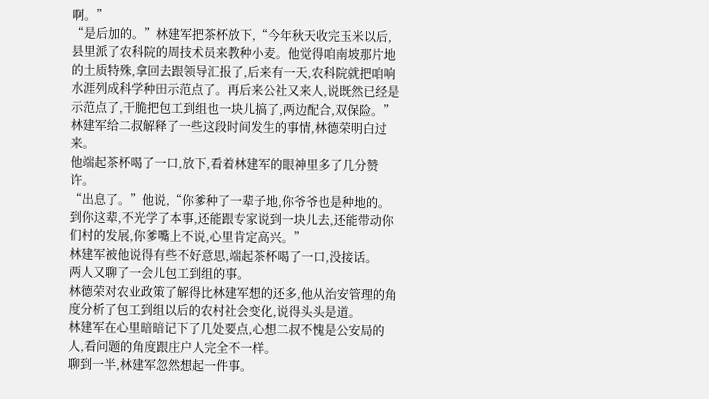啊。”
“是后加的。”林建军把茶杯放下,“今年秋天收完玉米以后,县里派了农科院的周技术员来教种小麦。他觉得咱南坡那片地的土质特殊,拿回去跟领导汇报了,后来有一天,农科院就把咱响水涯列成科学种田示范点了。再后来公社又来人,说既然已经是示范点了,干脆把包工到组也一块儿搞了,两边配合,双保险。”
林建军给二叔解释了一些这段时间发生的事情,林德荣明白过来。
他端起茶杯喝了一口,放下,看着林建军的眼神里多了几分赞许。
“出息了。”他说,“你爹种了一辈子地,你爷爷也是种地的。到你这辈,不光学了本事,还能跟专家说到一块儿去,还能带动你们村的发展,你爹嘴上不说,心里肯定高兴。”
林建军被他说得有些不好意思,端起茶杯喝了一口,没接话。
两人又聊了一会儿包工到组的事。
林德荣对农业政策了解得比林建军想的还多,他从治安管理的角度分析了包工到组以后的农村社会变化,说得头头是道。
林建军在心里暗暗记下了几处要点,心想二叔不愧是公安局的人,看问题的角度跟庄户人完全不一样。
聊到一半,林建军忽然想起一件事。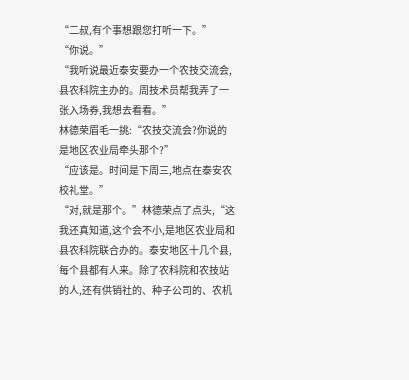“二叔,有个事想跟您打听一下。”
“你说。”
“我听说最近泰安要办一个农技交流会,县农科院主办的。周技术员帮我弄了一张入场券,我想去看看。”
林德荣眉毛一挑:“农技交流会?你说的是地区农业局牵头那个?”
“应该是。时间是下周三,地点在泰安农校礼堂。”
“对,就是那个。”林德荣点了点头,“这我还真知道,这个会不小,是地区农业局和县农科院联合办的。泰安地区十几个县,每个县都有人来。除了农科院和农技站的人,还有供销社的、种子公司的、农机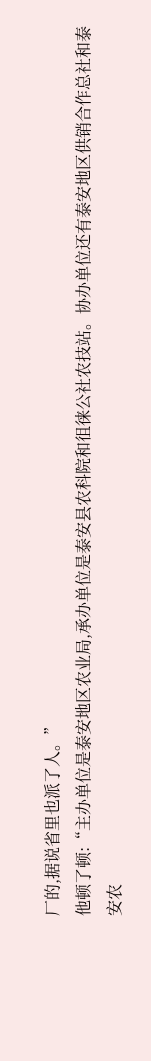厂的,据说省里也派了人。”
他顿了顿:“主办单位是泰安地区农业局,承办单位是泰安县农科院和徂徕公社农技站。协办单位还有泰安地区供销合作总社和泰安农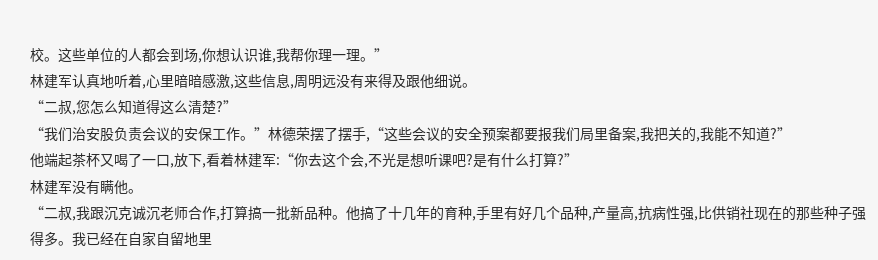校。这些单位的人都会到场,你想认识谁,我帮你理一理。”
林建军认真地听着,心里暗暗感激,这些信息,周明远没有来得及跟他细说。
“二叔,您怎么知道得这么清楚?”
“我们治安股负责会议的安保工作。”林德荣摆了摆手,“这些会议的安全预案都要报我们局里备案,我把关的,我能不知道?”
他端起茶杯又喝了一口,放下,看着林建军:“你去这个会,不光是想听课吧?是有什么打算?”
林建军没有瞒他。
“二叔,我跟沉克诚沉老师合作,打算搞一批新品种。他搞了十几年的育种,手里有好几个品种,产量高,抗病性强,比供销社现在的那些种子强得多。我已经在自家自留地里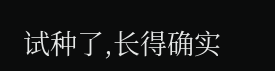试种了,长得确实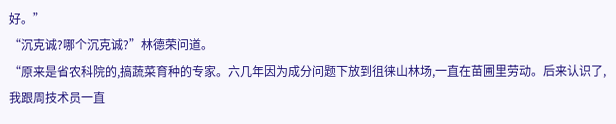好。”
“沉克诚?哪个沉克诚?”林德荣问道。
“原来是省农科院的,搞蔬菜育种的专家。六几年因为成分问题下放到徂徕山林场,一直在苗圃里劳动。后来认识了,我跟周技术员一直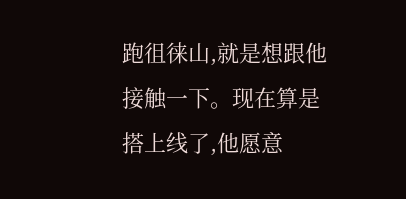跑徂徕山,就是想跟他接触一下。现在算是搭上线了,他愿意